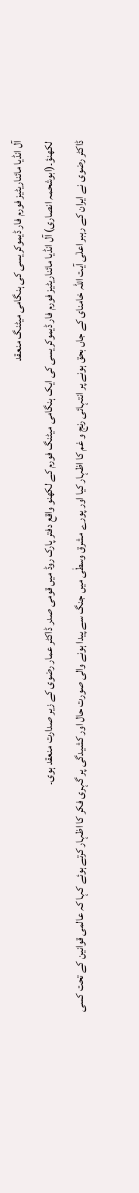آل انڈیا مائناریٹیز فورم فار ڈیموکریسی کی ہنگامی میٹنگ منعقد
لکھنؤ۔(ابوشحمہ انصاری) آل انڈیا مائناریٹیز فورم فار ڈیموکریسی کی ایک ہنگامی میٹنگ فورم کے لکھنو واقع دفتر پارک روڈ میں قومی صدر ڈاکٹر عمار رضوی کے زیر صدارت منعقد ہوی۔
ڈاکٹر رضوی نے ایران کے رہبر اعلٰی آیت اللہ خامنای کے جاں بحق ہونے پر انتہائی رنج و غم کا اظہار کیا اور پورے مشرق وسطٰی میں جنگ سے پیدا ہونے والی صورت حال اور کشیدگی پر گہری فکر کا اظہار کرتے ہوئے کہا کہ عالمی قوانین کے تحت کسی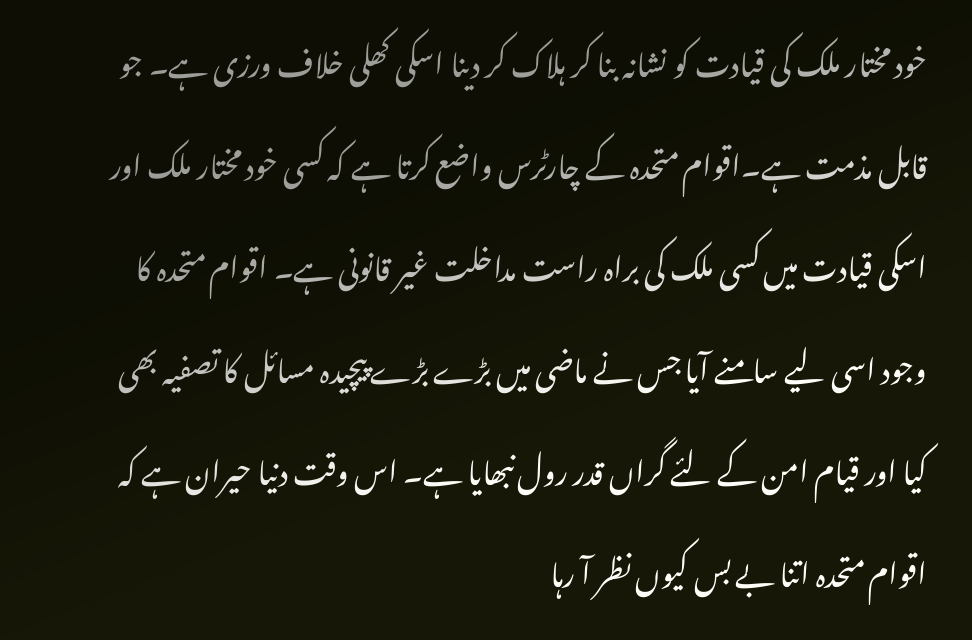خود مختار ملک کی قیادت کو نشانہ بنا کر ہلاک کر دینا اسکی کھلی خلاف ورزی ہے۔ جو قابل مذمت ہے۔اقوام متحدہ کے چارٹرس واضع کرتا ہے کہ کسی خود مختار ملک اور اسکی قیادت میں کسی ملک کی براہ راست مداخلت غیر قانونی ہے۔ اقوام متحدہ کا وجود اسی لیے سامنے آیا جس نے ماضی میں بڑے بڑے پیچیدہ مسائل کا تصفیہ بھی کیا اور قیام امن کے لئے گراں قدر رول نبھایا ہے۔ اس وقت دنیا حیران ہے کہ اقوام متحدہ اتنا بے بس کیوں نظر آ رہا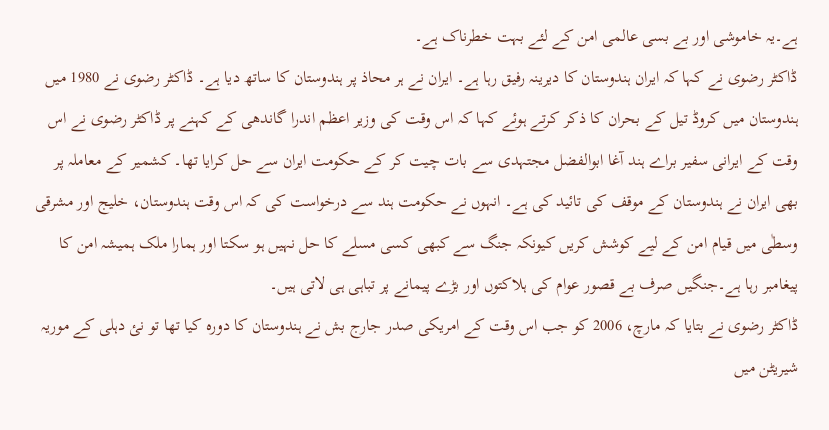ہے۔یہ خاموشی اور بے بسی عالمی امن کے لئے بہت خطرناک ہے۔
ڈاکٹر رضوی نے کہا کہ ایران ہندوستان کا دیرینہ رفیق رہا ہے۔ ایران نے ہر محاذ پر ہندوستان کا ساتھ دیا ہے۔ ڈاکٹر رضوی نے 1980 میں ہندوستان میں کروڈ تیل کے بحران کا ذکر کرتے ہوئے کہا کہ اس وقت کی وزیر اعظم اندرا گاندھی کے کہنے پر ڈاکٹر رضوی نے اس وقت کے ایرانی سفیر براے ہند آغا ابوالفضل مجتہدی سے بات چیت کر کے حکومت ایران سے حل کرایا تھا۔ کشمیر کے معاملہ پر بھی ایران نے ہندوستان کے موقف کی تائید کی ہے۔ انہوں نے حکومت ہند سے درخواست کی کہ اس وقت ہندوستان، خلیج اور مشرقی وسطٰی میں قیام امن کے لیے کوشش کریں کیونکہ جنگ سے کبھی کسی مسلے کا حل نہیں ہو سکتا اور ہمارا ملک ہمیشہ امن کا پیغامبر رہا ہے۔جنگیں صرف بے قصور عوام کی ہلاکتوں اور بڑے پیمانے پر تباہی ہی لاتی ہیں۔
ڈاکٹر رضوی نے بتایا کہ مارچ، 2006 کو جب اس وقت کے امریکی صدر جارج بش نے ہندوستان کا دورہ کیا تھا تو نئ دہلی کے موریہ شیریٹن میں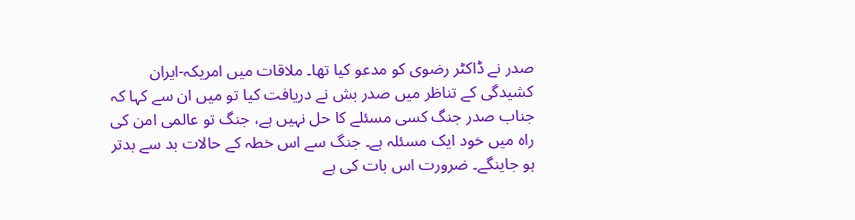صدر نے ڈاکٹر رضوی کو مدعو کیا تھا۔ ملاقات میں امریکہ-ایران کشیدگی کے تناظر میں صدر بش نے دریافت کیا تو میں ان سے کہا کہ جناب صدر جنگ کسی مسئلے کا حل نہیں ہے، جنگ تو عالمی امن کی راہ میں خود ایک مسئلہ ہے۔ جنگ سے اس خطہ کے حالات بد سے بدتر ہو جاینگے۔ ضرورت اس بات کی ہے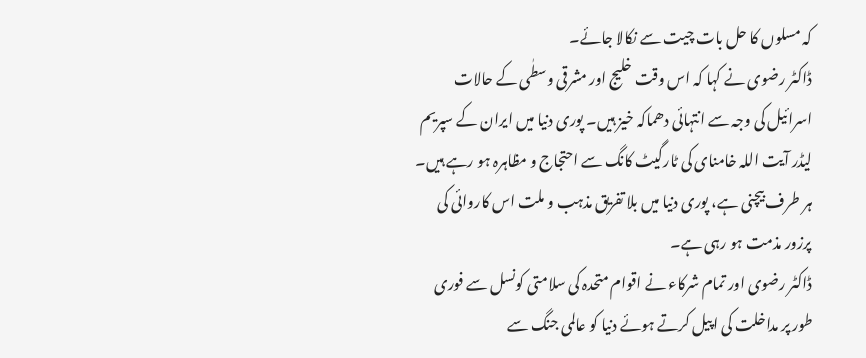کہ مسلوں کا حل بات چیت سے نکالا جائے۔
ڈاکٹر رضوی نے کہا کہ اس وقت خلیج اور مشرقی وسطٰی کے حالات اسرائیل کی وجہ سے انتہائی دھماکہ خیز ہیں۔ پوری دنیا میں ایران کے سپریم لیڈر آیت اللہ خامنای کی ٹارگیٹ کانگ سے احتجاج و مظاہرہ ہو رہے ہیں۔ ہر طرف بیچنی ہے، پوری دنیا میں بلا تفریق مذہب و ملت اس کاروائی کی پرزور مذمت ہو رہی ہے۔
ڈاکٹر رضوی اور تمام شرکاء نے اقوام متحدہ کی سلامتی کونسل سے فوری طور پر مداخلت کی اپیل کرتے ہوئے دنیا کو عالمی جنگ سے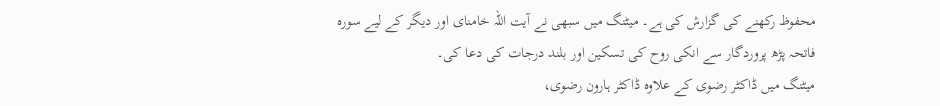محفوظ رکھنے کی گزارش کی ہے۔ میٹنگ میں سبھی نے آیت اللہ خامنای اور دیگر کے لیے سورہ فاتحہ پڑھ پروردگار سے انکی روح کی تسکین اور بلند درجات کی دعا کی۔
میٹنگ میں ڈاکٹر رضوی کے علاوہ ڈاکٹر ہارون رضوی،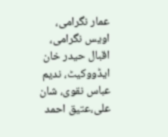عمار نگرامی، اویس نگرامی، اقبال حیدر خان ایڈووکیٹ، ندیم عباس نقوی، شان علی،عتیق احمد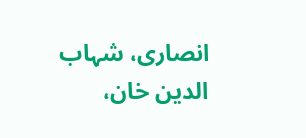انصاری، شہاب الدین خان،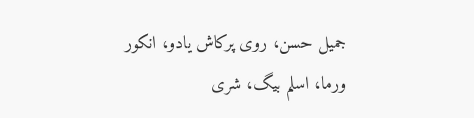جمیل حسن، روی پرکاش یادو، انکور ورما، اسلم بیگ، شری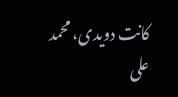کانت دویدی، محمد علی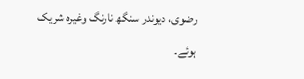رضوی، دیوندر سنگھ نارنگ وغیرہ شریک ہوئے۔